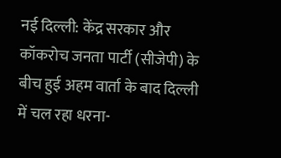नई दिल्ली: केंद्र सरकार और कॉकरोच जनता पार्टी (सीजेपी) के बीच हुई अहम वार्ता के बाद दिल्ली में चल रहा धरना-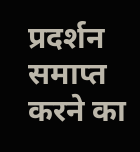प्रदर्शन समाप्त करने का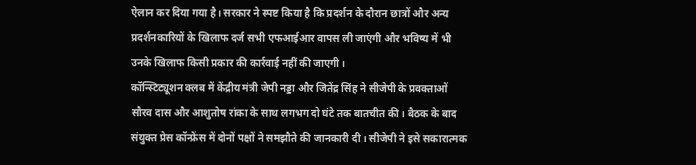ऐलान कर दिया गया है। सरकार ने स्पष्ट किया है कि प्रदर्शन के दौरान छात्रों और अन्य प्रदर्शनकारियों के खिलाफ दर्ज सभी एफआईआर वापस ली जाएंगी और भविष्य में भी उनके खिलाफ किसी प्रकार की कार्रवाई नहीं की जाएगी।
कॉन्स्टिट्यूशन क्लब में केंद्रीय मंत्री जेपी नड्डा और जितेंद्र सिंह ने सीजेपी के प्रवक्ताओं सौरव दास और आशुतोष रांका के साथ लगभग दो घंटे तक बातचीत की। बैठक के बाद संयुक्त प्रेस कॉन्फ्रेंस में दोनों पक्षों ने समझौते की जानकारी दी। सीजेपी ने इसे सकारात्मक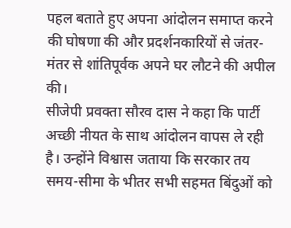पहल बताते हुए अपना आंदोलन समाप्त करने की घोषणा की और प्रदर्शनकारियों से जंतर-मंतर से शांतिपूर्वक अपने घर लौटने की अपील की।
सीजेपी प्रवक्ता सौरव दास ने कहा कि पार्टी अच्छी नीयत के साथ आंदोलन वापस ले रही है। उन्होंने विश्वास जताया कि सरकार तय समय-सीमा के भीतर सभी सहमत बिंदुओं को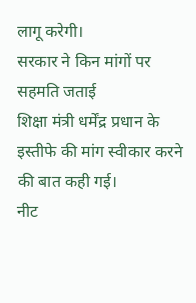लागू करेगी।
सरकार ने किन मांगों पर सहमति जताई
शिक्षा मंत्री धर्मेंद्र प्रधान के इस्तीफे की मांग स्वीकार करने की बात कही गई।
नीट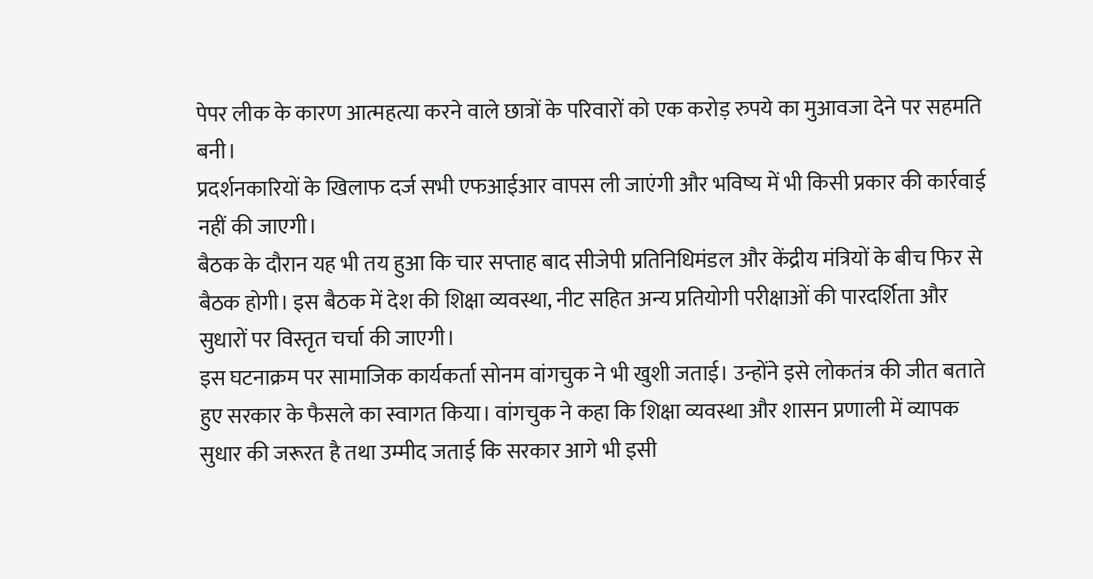पेपर लीक के कारण आत्महत्या करने वाले छात्रों के परिवारों को एक करोड़ रुपये का मुआवजा देने पर सहमति बनी।
प्रदर्शनकारियों के खिलाफ दर्ज सभी एफआईआर वापस ली जाएंगी और भविष्य में भी किसी प्रकार की कार्रवाई नहीं की जाएगी।
बैठक के दौरान यह भी तय हुआ कि चार सप्ताह बाद सीजेपी प्रतिनिधिमंडल और केंद्रीय मंत्रियों के बीच फिर से बैठक होगी। इस बैठक में देश की शिक्षा व्यवस्था, नीट सहित अन्य प्रतियोगी परीक्षाओं की पारदर्शिता और सुधारों पर विस्तृत चर्चा की जाएगी।
इस घटनाक्रम पर सामाजिक कार्यकर्ता सोनम वांगचुक ने भी खुशी जताई। उन्होंने इसे लोकतंत्र की जीत बताते हुए सरकार के फैसले का स्वागत किया। वांगचुक ने कहा कि शिक्षा व्यवस्था और शासन प्रणाली में व्यापक सुधार की जरूरत है तथा उम्मीद जताई कि सरकार आगे भी इसी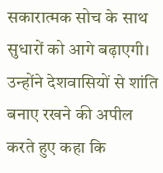सकारात्मक सोच के साथ सुधारों को आगे बढ़ाएगी। उन्होंने देशवासियों से शांति बनाए रखने की अपील करते हुए कहा कि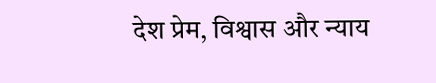देश प्रेम, विश्वास और न्याय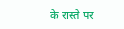के रास्ते पर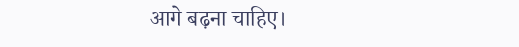आगे बढ़ना चाहिए।